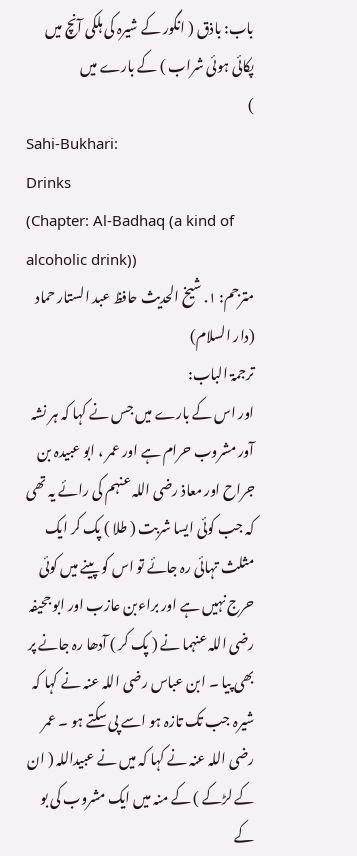باب: باذق ( انگور کے شیرہ کی ہلکی آنچ میں پکائی ہوئی شراب ) کے بارے میں
)
Sahi-Bukhari:
Drinks
(Chapter: Al-Badhaq (a kind of alcoholic drink))
مترجم: ١. شیخ الحدیث حافظ عبد الستار حماد (دار السلام)
ترجمۃ الباب:
اور اس کے بارے میں جس نے کہا کہ ہر نشہ آور مشروب حرام ہے اور عمر ، ابو عبیدہ بن جراح اور معاذ رضی اللہ عنہم کی رائے یہ تھی کہ جب کوئی ایسا شربت ( طلا ) پک کر ایک مثلث تہائی رہ جائے تو اس کو پینے میں کوئی حرج نہیں ہے اور براءبن عازب اور ابو جحیفہ رضی اللہ عنہما نے ( پک کر ) آدھا رہ جانے پر بھی پیا ۔ ابن عباس رضی اللہ عنہ نے کہا کہ شیرہ جب تک تازہ ہو اسے پی سکتے ہو ۔ عمر رضی اللہ عنہ نے کہا کہ میں نے عبیداللہ ( ان کے لڑکے ) کے منہ میں ایک مشروب کی بو کے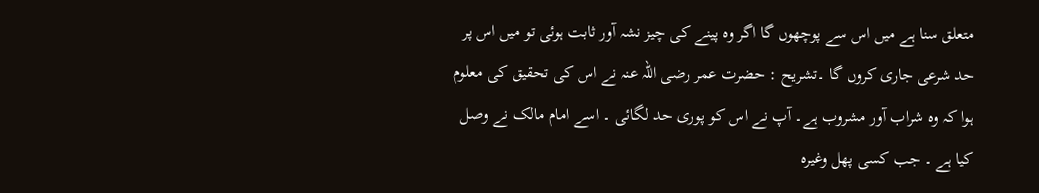متعلق سنا ہے میں اس سے پوچھوں گا اگر وہ پینے کی چیز نشہ آور ثابت ہوئی تو میں اس پر حد شرعی جاری کروں گا ۔تشریح : حضرت عمر رضی اللہ عنہ نے اس کی تحقیق کی معلوم ہوا کہ وہ شراب آور مشروب ہے۔ آپ نے اس کو پوری حد لگائی ۔ اسے امام مالک نے وصل کیا ہے ۔ جب کسی پھل وغیرہ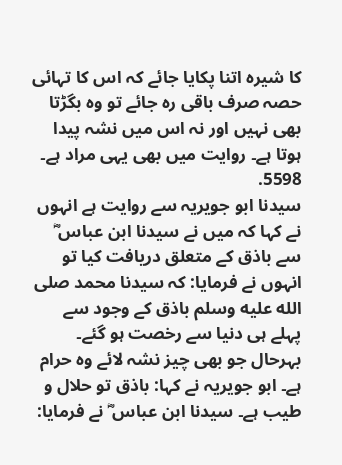کا شیرہ اتنا پکایا جائے کہ اس کا تہائی حصہ صرف باقی رہ جائے تو وہ بگڑتا بھی نہیں اور نہ اس میں نشہ پیدا ہوتا ہے۔ روایت میں بھی یہی مراد ہے۔
5598.
سیدنا ابو جویریہ سے روایت ہے انہوں نے کہا کہ میں نے سیدنا ابن عباس ؓ سے باذق کے متعلق دریافت کیا تو انہوں نے فرمایا: کہ سیدنا محمد صلى الله عليه وسلم باذق کے وجود سے پہلے ہی دنیا سے رخصت ہو گئے۔ بہرحال جو بھی چیز نشہ لائے وہ حرام ہے۔ ابو جویریہ نے کہا: باذق تو حلال و طیب ہے۔ سیدنا ابن عباس ؓ نے فرمایا: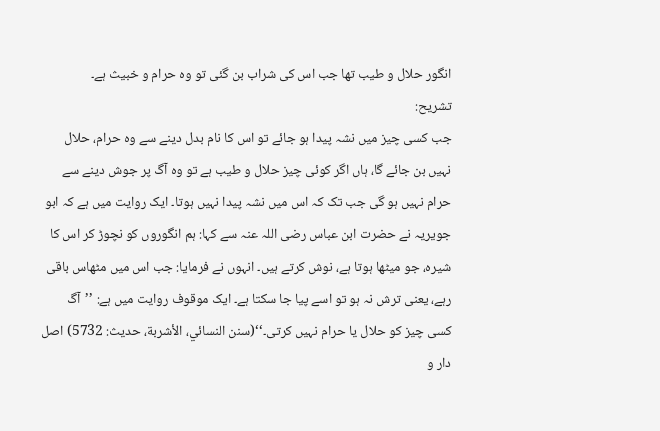انگور حلال و طیب تھا جب اس کی شراب بن گئی تو وہ حرام و خبیث ہے۔
تشریح:
جب کسی چیز میں نشہ پیدا ہو جائے تو اس کا نام بدل دینے سے وہ حرام، حلال نہیں بن جائے گا، ہاں اگر کوئی چیز حلال و طیب ہے تو وہ آگ پر جوش دینے سے حرام نہیں ہو گی جب تک کہ اس میں نشہ پیدا نہیں ہوتا۔ ایک روایت میں ہے کہ ابو جویریہ نے حضرت ابن عباس رضی اللہ عنہ سے کہا: ہم انگوروں کو نچوڑ کر اس کا شیرہ، جو میٹھا ہوتا ہے، نوش کرتے ہیں۔ انہوں نے فرمایا: جب اس میں مٹھاس باقی رہے، یعنی ترش نہ ہو تو اسے پیا جا سکتا ہے۔ ایک موقوف روایت میں ہے: ’’آگ کسی چیز کو حلال یا حرام نہیں کرتی۔‘‘(سنن النسائي، الأشربة، حدیث: 5732) اصل دار و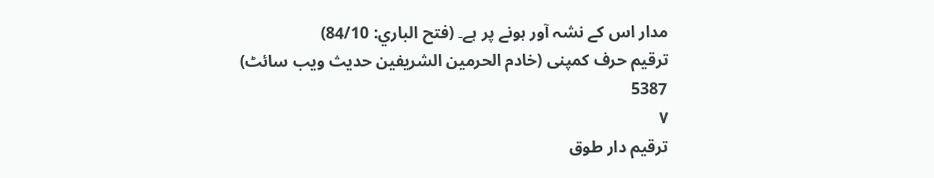مدار اس کے نشہ آور ہونے پر ہے۔ (فتح الباري: 84/10)
ترقیم حرف کمپنی (خادم الحرمین الشریفین حدیث ویب سائٹ)
5387
٧
ترقيم دار طوق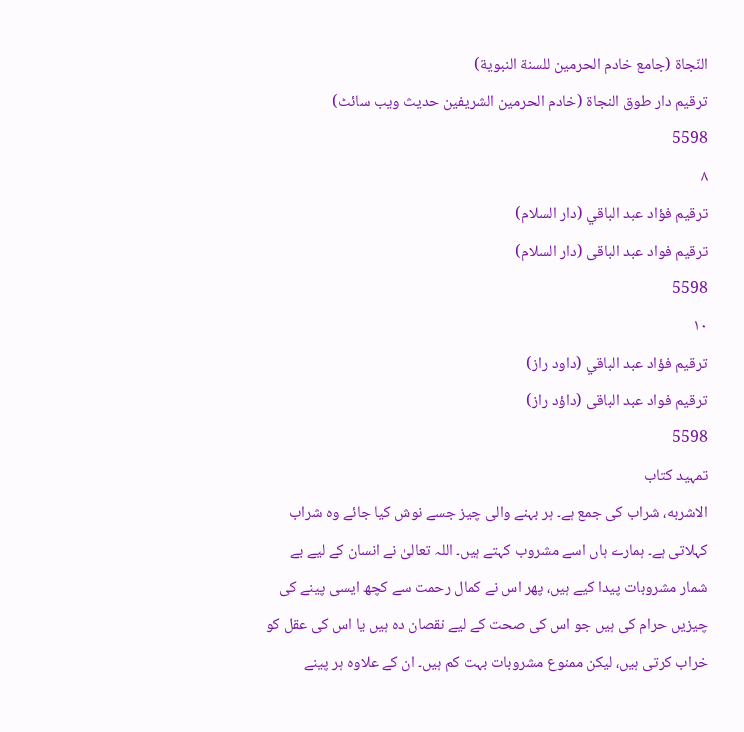النّجاة (جامع خادم الحرمين للسنة النبوية)
ترقیم دار طوق النجاۃ (خادم الحرمین الشریفین حدیث ویب سائٹ)
5598
٨
ترقيم فؤاد عبد الباقي (دار السلام)
ترقیم فواد عبد الباقی (دار السلام)
5598
١٠
ترقيم فؤاد عبد الباقي (داود راز)
ترقیم فواد عبد الباقی (داؤد راز)
5598
تمہید کتاب
الاشربه، شراب کی جمع ہے۔ ہر بہنے والی چیز جسے نوش کیا جائے وہ شراب کہلاتی ہے۔ ہمارے ہاں اسے مشروب کہتے ہیں۔ اللہ تعالیٰ نے انسان کے لیے بے شمار مشروبات پیدا کیے ہیں، پھر اس نے کمال رحمت سے کچھ ایسی پینے کی چیزیں حرام کی ہیں جو اس کی صحت کے لیے نقصان دہ ہیں یا اس کی عقل کو خراب کرتی ہیں، لیکن ممنوع مشروبات بہت کم ہیں۔ ان کے علاوہ ہر پینے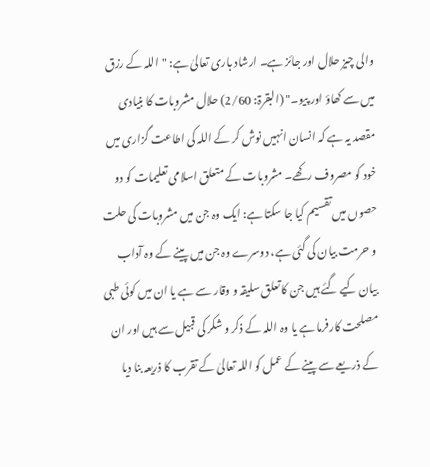والی چیز حلال اور جائز ہے۔ ارشاد باری تعالیٰ ہے: "اللہ کے رزق میں سے کھاؤ اور پیو۔" (البقرۃ: 2/60) حلال مشروبات کا بنیادی مقصد یہ ہے کہ انسان انہیں نوش کر کے اللہ کی اطاعت گزاری میں خود کو مصروف رکھے۔ مشروبات کے متعلق اسلامی تعلیمات کو دو حصوں میں تقسیم کیا جا سکتا ہے: ایک وہ جن میں مشروبات کی حلت و حرمت بیان کی گئی ہے، دوسرے وہ جن میں پینے کے وہ آداب بیان کیے گئے ہیں جن کا تعلق سلیقہ و وقار سے ہے یا ان میں کوئی طبی مصلحت کارفرما ہے یا وہ اللہ کے ذکر و شکر کی قبیل سے ہیں اور ان کے ذریعے سے پینے کے عمل کو اللہ تعالیٰ کے تقرب کا ذریعہ بنا دیا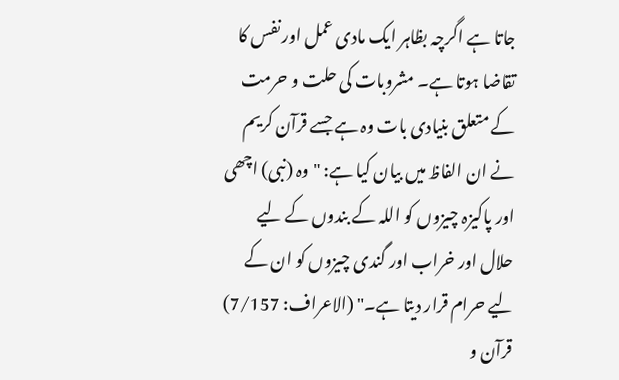جاتا ہے اگرچہ بظاہر ایک مادی عمل اور نفس کا تقاضا ہوتا ہے۔ مشروبات کی حلت و حرمت کے متعلق بنیادی بات وہ ہے جسے قرآن کریم نے ان الفاظ میں بیان کیا ہے: "وہ (نبی) اچھی اور پاکیزہ چیزوں کو اللہ کے بندوں کے لیے حلال اور خراب اور گندی چیزوں کو ان کے لیے حرام قرار دیتا ہے۔" (الاعراف: 7/157) قرآن و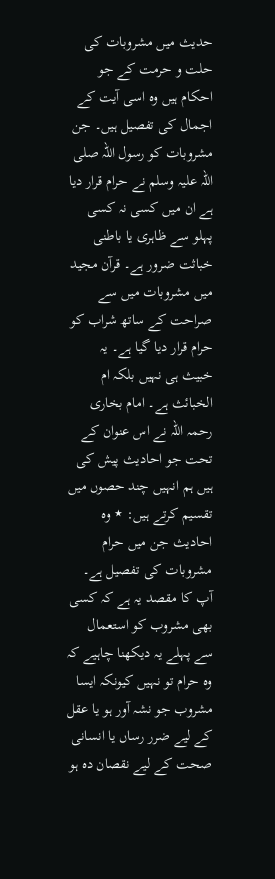حدیث میں مشروبات کی حلت و حرمت کے جو احکام ہیں وہ اسی آیت کے اجمال کی تفصیل ہیں۔ جن مشروبات کو رسول اللہ صلی اللہ علیہ وسلم نے حرام قرار دیا ہے ان میں کسی نہ کسی پہلو سے ظاہری یا باطنی خباثت ضرور ہے۔ قرآن مجید میں مشروبات میں سے صراحت کے ساتھ شراب کو حرام قرار دیا گیا ہے۔ یہ خبیث ہی نہیں بلکہ ام الخبائث ہے۔ امام بخاری رحمہ اللہ نے اس عنوان کے تحت جو احادیث پیش کی ہیں ہم انہیں چند حصوں میں تقسیم کرتے ہیں: ٭ وہ احادیث جن میں حرام مشروبات کی تفصیل ہے۔ آپ کا مقصد یہ ہے کہ کسی بھی مشروب کو استعمال سے پہلے یہ دیکھنا چاہیے کہ وہ حرام تو نہیں کیونکہ ایسا مشروب جو نشہ آور ہو یا عقل کے لیے ضرر رساں یا انسانی صحت کے لیے نقصان دہ ہو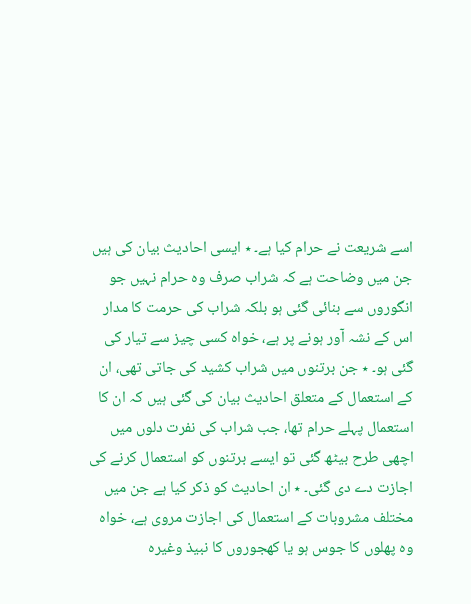اسے شریعت نے حرام کیا ہے۔ ٭ ایسی احادیث بیان کی ہیں جن میں وضاحت ہے کہ شراب صرف وہ حرام نہیں جو انگوروں سے بنائی گئی ہو بلکہ شراب کی حرمت کا مدار اس کے نشہ آور ہونے پر ہے، خواہ کسی چیز سے تیار کی گئی ہو۔ ٭ جن برتنوں میں شراب کشید کی جاتی تھی، ان کے استعمال کے متعلق احادیث بیان کی گئی ہیں کہ ان کا استعمال پہلے حرام تھا، جب شراب کی نفرت دلوں میں اچھی طرح بیٹھ گئی تو ایسے برتنوں کو استعمال کرنے کی اجازت دے دی گئی۔ ٭ ان احادیث کو ذکر کیا ہے جن میں مختلف مشروبات کے استعمال کی اجازت مروی ہے، خواہ وہ پھلوں کا جوس ہو یا کھجوروں کا نبیذ وغیرہ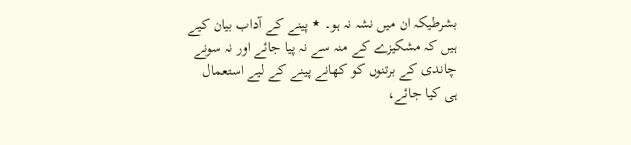بشرطیکہ ان میں نشہ نہ ہو۔ ٭ پینے کے آداب بیان کیے ہیں کہ مشکیزے کے منہ سے نہ پیا جائے اور نہ سونے چاندی کے برتنوں کو کھانے پینے کے لیے استعمال ہی کیا جائے،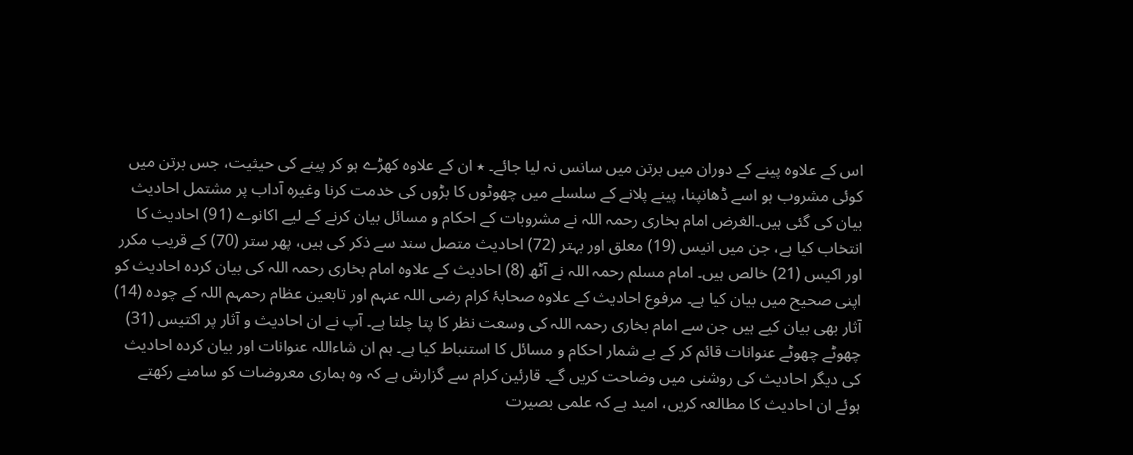اس کے علاوہ پینے کے دوران میں برتن میں سانس نہ لیا جائے۔ ٭ ان کے علاوہ کھڑے ہو کر پینے کی حیثیت، جس برتن میں کوئی مشروب ہو اسے ڈھانپنا، پینے پلانے کے سلسلے میں چھوٹوں کا بڑوں کی خدمت کرنا وغیرہ آداب پر مشتمل احادیث بیان کی گئی ہیں۔الغرض امام بخاری رحمہ اللہ نے مشروبات کے احکام و مسائل بیان کرنے کے لیے اکانوے (91) احادیث کا انتخاب کیا ہے، جن میں انیس (19) معلق اور بہتر (72) احادیث متصل سند سے ذکر کی ہیں، پھر ستر (70) کے قریب مکرر اور اکیس (21) خالص ہیں۔ امام مسلم رحمہ اللہ نے آٹھ (8) احادیث کے علاوہ امام بخاری رحمہ اللہ کی بیان کردہ احادیث کو اپنی صحیح میں بیان کیا ہے۔ مرفوع احادیث کے علاوہ صحابۂ کرام رضی اللہ عنہم اور تابعین عظام رحمہم اللہ کے چودہ (14) آثار بھی بیان کیے ہیں جن سے امام بخاری رحمہ اللہ کی وسعت نظر کا پتا چلتا ہے۔ آپ نے ان احادیث و آثار پر اکتیس (31) چھوٹے چھوٹے عنوانات قائم کر کے بے شمار احکام و مسائل کا استنباط کیا ہے۔ ہم ان شاءاللہ عنوانات اور بیان کردہ احادیث کی دیگر احادیث کی روشنی میں وضاحت کریں گے۔ قارئین کرام سے گزارش ہے کہ وہ ہماری معروضات کو سامنے رکھتے ہوئے ان احادیث کا مطالعہ کریں، امید ہے کہ علمی بصیرت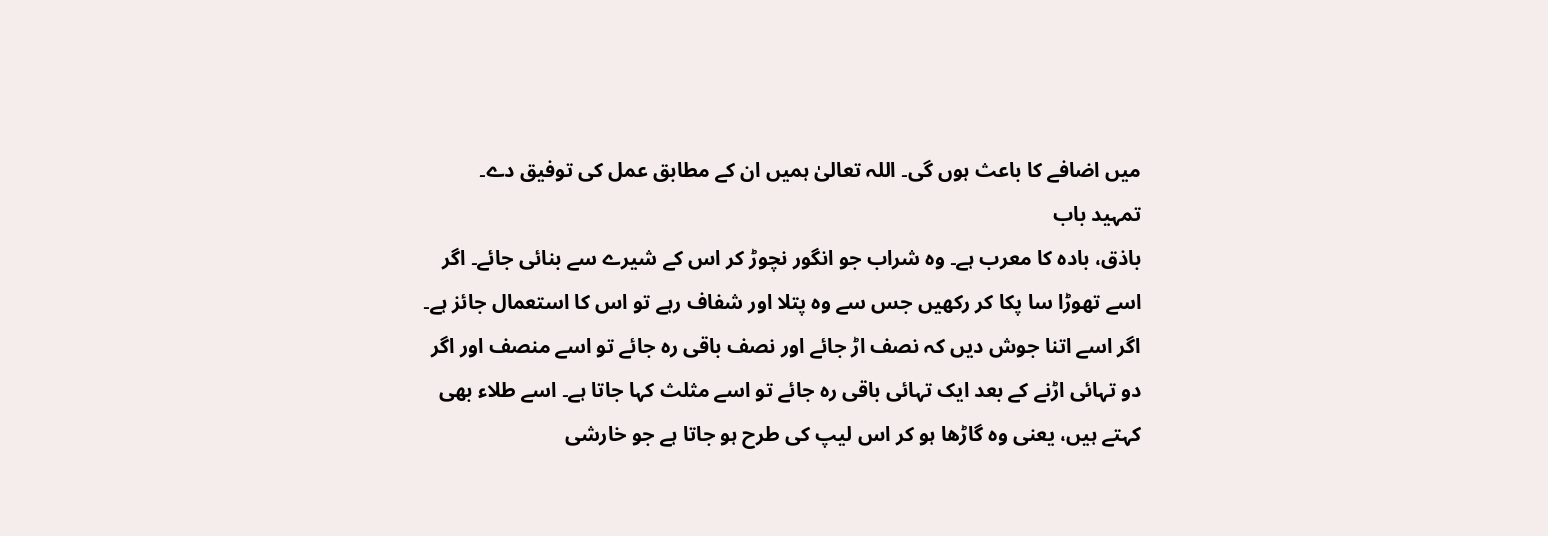میں اضافے کا باعث ہوں گی۔ اللہ تعالیٰ ہمیں ان کے مطابق عمل کی توفیق دے۔
تمہید باب
باذق، بادہ کا معرب ہے۔ وہ شراب جو انگور نچوڑ کر اس کے شیرے سے بنائی جائے۔ اگر اسے تھوڑا سا پکا کر رکھیں جس سے وہ پتلا اور شفاف رہے تو اس کا استعمال جائز ہے۔ اگر اسے اتنا جوش دیں کہ نصف اڑ جائے اور نصف باقی رہ جائے تو اسے منصف اور اگر دو تہائی اڑنے کے بعد ایک تہائی باقی رہ جائے تو اسے مثلث کہا جاتا ہے۔ اسے طلاء بھی کہتے ہیں، یعنی وہ گاڑھا ہو کر اس لیپ کی طرح ہو جاتا ہے جو خارشی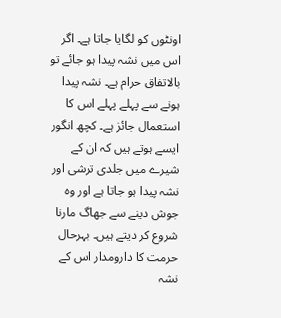اونٹوں کو لگایا جاتا ہے۔ اگر اس میں نشہ پیدا ہو جائے تو بالاتفاق حرام ہے۔ نشہ پیدا ہونے سے پہلے پہلے اس کا استعمال جائز ہے۔ کچھ انگور ایسے ہوتے ہیں کہ ان کے شیرے میں جلدی ترشی اور نشہ پیدا ہو جاتا ہے اور وہ جوش دینے سے جھاگ مارنا شروع کر دیتے ہیں۔ بہرحال حرمت کا دارومدار اس کے نشہ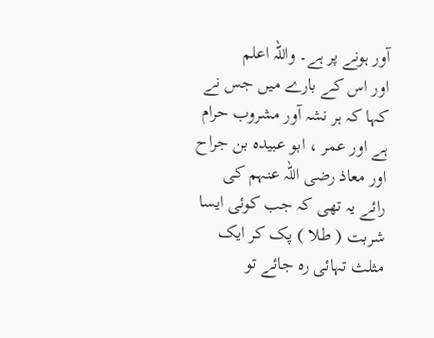آور ہونے پر ہے۔ واللہ اعلم
اور اس کے بارے میں جس نے کہا کہ ہر نشہ آور مشروب حرام ہے اور عمر ، ابو عبیدہ بن جراح اور معاذ رضی اللہ عنہم کی رائے یہ تھی کہ جب کوئی ایسا شربت ( طلا ) پک کر ایک مثلث تہائی رہ جائے تو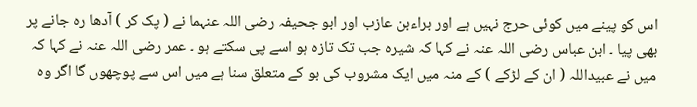اس کو پینے میں کوئی حرج نہیں ہے اور براءبن عازب اور ابو جحیفہ رضی اللہ عنہما نے ( پک کر ) آدھا رہ جانے پر بھی پیا ۔ ابن عباس رضی اللہ عنہ نے کہا کہ شیرہ جب تک تازہ ہو اسے پی سکتے ہو ۔ عمر رضی اللہ عنہ نے کہا کہ میں نے عبیداللہ ( ان کے لڑکے ) کے منہ میں ایک مشروب کی بو کے متعلق سنا ہے میں اس سے پوچھوں گا اگر وہ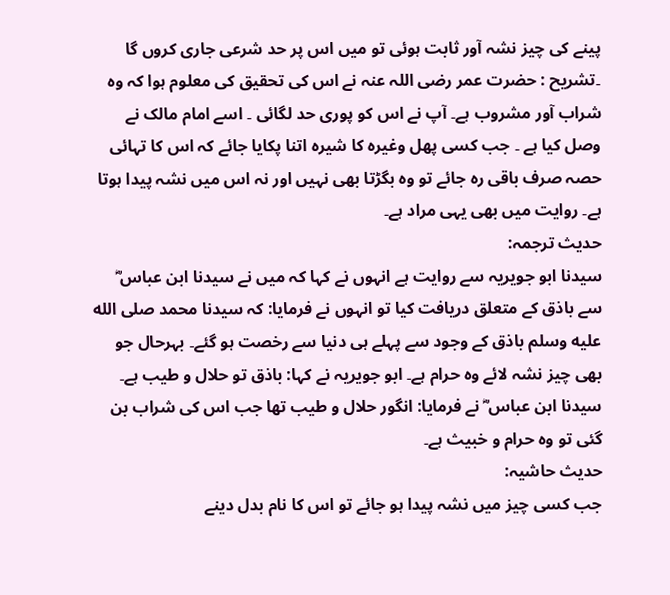پینے کی چیز نشہ آور ثابت ہوئی تو میں اس پر حد شرعی جاری کروں گا ۔تشریح : حضرت عمر رضی اللہ عنہ نے اس کی تحقیق کی معلوم ہوا کہ وہ شراب آور مشروب ہے۔ آپ نے اس کو پوری حد لگائی ۔ اسے امام مالک نے وصل کیا ہے ۔ جب کسی پھل وغیرہ کا شیرہ اتنا پکایا جائے کہ اس کا تہائی حصہ صرف باقی رہ جائے تو وہ بگڑتا بھی نہیں اور نہ اس میں نشہ پیدا ہوتا ہے۔ روایت میں بھی یہی مراد ہے۔
حدیث ترجمہ:
سیدنا ابو جویریہ سے روایت ہے انہوں نے کہا کہ میں نے سیدنا ابن عباس ؓ سے باذق کے متعلق دریافت کیا تو انہوں نے فرمایا: کہ سیدنا محمد صلى الله عليه وسلم باذق کے وجود سے پہلے ہی دنیا سے رخصت ہو گئے۔ بہرحال جو بھی چیز نشہ لائے وہ حرام ہے۔ ابو جویریہ نے کہا: باذق تو حلال و طیب ہے۔ سیدنا ابن عباس ؓ نے فرمایا: انگور حلال و طیب تھا جب اس کی شراب بن گئی تو وہ حرام و خبیث ہے۔
حدیث حاشیہ:
جب کسی چیز میں نشہ پیدا ہو جائے تو اس کا نام بدل دینے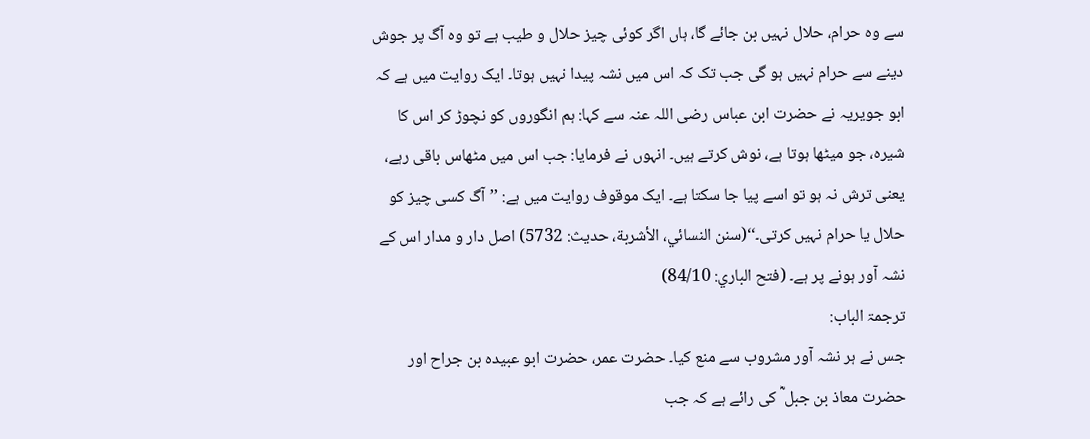سے وہ حرام، حلال نہیں بن جائے گا، ہاں اگر کوئی چیز حلال و طیب ہے تو وہ آگ پر جوش دینے سے حرام نہیں ہو گی جب تک کہ اس میں نشہ پیدا نہیں ہوتا۔ ایک روایت میں ہے کہ ابو جویریہ نے حضرت ابن عباس رضی اللہ عنہ سے کہا: ہم انگوروں کو نچوڑ کر اس کا شیرہ، جو میٹھا ہوتا ہے، نوش کرتے ہیں۔ انہوں نے فرمایا: جب اس میں مٹھاس باقی رہے، یعنی ترش نہ ہو تو اسے پیا جا سکتا ہے۔ ایک موقوف روایت میں ہے: ’’آگ کسی چیز کو حلال یا حرام نہیں کرتی۔‘‘(سنن النسائي، الأشربة، حدیث: 5732) اصل دار و مدار اس کے نشہ آور ہونے پر ہے۔ (فتح الباري: 84/10)
ترجمۃ الباب:
جس نے ہر نشہ آور مشروب سے منع کیا۔ حضرت عمر، حضرت ابو عبیدہ بن جراح اور حضرت معاذ بن جبل ؓ کی رائے ہے کہ جب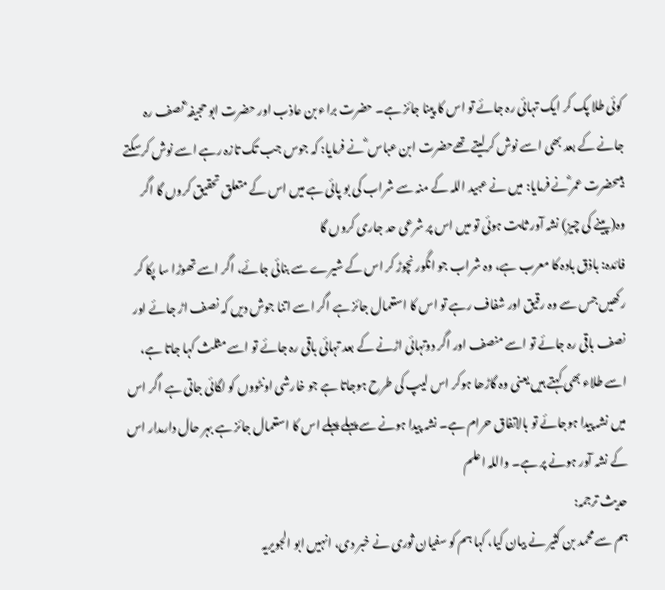کوئی طلا پک کر ایک تہائی رہ جائے تو اس کا پینا جائز ہے۔ حضرت براء بن عاذب اور حضرت ابو حجیفہ ؓ نصف رہ جانے کے بعد بھی اسے نوش کرلیتے تھےحضرت ابن عباس ؓ نے فرمایا: کہ جوس جب تک تازہ رہے اسے نوش کرسکتے ہیںحضرت عمر ؓنے فرمایا: میں نے عبید اللہ کے منہ سے شراب کی بو پائی ہے میں اس کے متعلق تحقیق کروں گا اگر وہ(پینے کی چیز) نشہ آور ثابت ہوئی تو میں اس پر شرعی حد جاری کروں گا
فائدہ: باذق بادہ کا معرب ہے، وہ شراب جو انگور نچوڑ کر اس کے شیرے سے بنائی جائے، اگر اسے تھوڑا سا پکا کر رکھیں جس سے وہ رقیق اور شفاف رہے تو اس کا استعمال جائز ہے اگر اسے اتنا جوش دیں کہ نصف اڑ جائے اور نصف باقی رہ جائے تو اسے منصف اور اگر دوتہائی اڑنے کے بعد تہائی باقی رہ جائے تو اسے مثلث کہا جاتا ہے، اسے طلاء بھی کہتے ہیں یعنی وہ گاڑھا ہوکر اس لیپ کی طرح ہوجاتا ہے جو خارشی اونٹووں کو لگائی جاتی ہے اگر اس میں نشہ پیدا ہوجائے تو بالاتفاق حرام ہے۔ نشہ پیدا ہونے سے پہلے پہلے اس کا استعمال جائز ہے بہر حال دارمدار اس کے نشہ آور ہونے پر ہے۔ واللہ اعلم
حدیث ترجمہ:
ہم سے محمد بن کثیر نے بیان کیا، کہا ہم کو سفیان ثوری نے خبر دی، انہیں ابو الجویریہ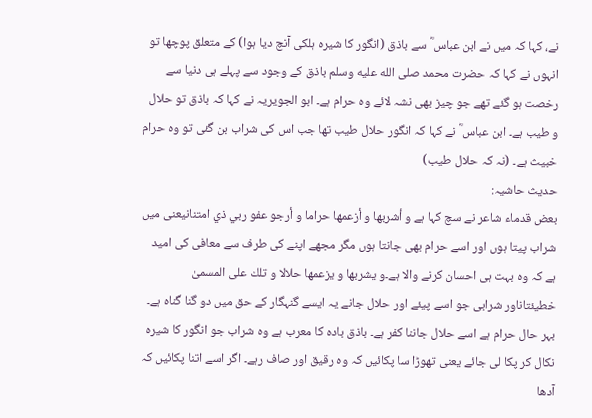نے، کہا کہ میں نے ابن عباس ؓ سے باذق (انگور کا شیرہ ہلکی آنچ دیا ہوا) کے متعلق پوچھا تو انہوں نے کہا کہ حضرت محمد صلى الله عليه وسلم باذق کے وجود سے پہلے ہی دنیا سے رخصت ہو گئے تھے جو چیز بھی نشہ لائے وہ حرام ہے۔ ابو الجویریہ نے کہا کہ باذق تو حلال و طیب ہے۔ ابن عباس ؓ نے کہا کہ انگور حلال طیب تھا جب اس کی شراب بن گئی تو وہ حرام خبیث ہے۔ (نہ کہ حلال طیب)
حدیث حاشیہ:
بعض قدماء شاعر نے سچ کہا ہے و أشربھا و أزعمھا حراما و أرجو عفو ربي ذي امتنانیعنی میں شراب پیتا ہوں اور اسے حرام بھی جانتا ہوں مگر مجھے اپنے کی طرف سے معافی کی امید ہے کہ وہ بہت ہی احسان کرنے والا ہے۔و یشربھا و یزعمھا حلالا و تلك علی المسمیٰ خطیئتاناور شرابی جو اسے پیئے اور حلال جانے یہ ایسے گنہگار کے حق میں دو گنا گناہ ہے۔ بہر حال حرام ہے اسے حلال جاننا کفر ہے۔ باذق بادہ کا معرب ہے وہ شراب جو انگور کا شیرہ نکال کر پکا لی جائے یعنی تھوڑا سا پکائیں کہ وہ رقیق اور صاف رہے۔ اگر اسے اتنا پکائیں کہ آدھا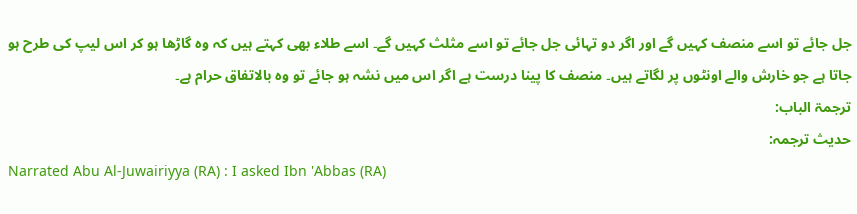جل جائے تو اسے منصف کہیں گے اور اگر دو تہائی جل جائے تو اسے مثلث کہیں گے۔ اسے طلاء بھی کہتے ہیں کہ وہ گاڑھا ہو کر اس لیپ کی طرح ہو جاتا ہے جو خارش والے اونٹوں پر لگاتے ہیں۔ منصف کا پینا درست ہے اگر اس میں نشہ ہو جائے تو وہ بالاتفاق حرام ہے۔
ترجمۃ الباب:
حدیث ترجمہ:
Narrated Abu Al-Juwairiyya (RA) : I asked Ibn 'Abbas (RA)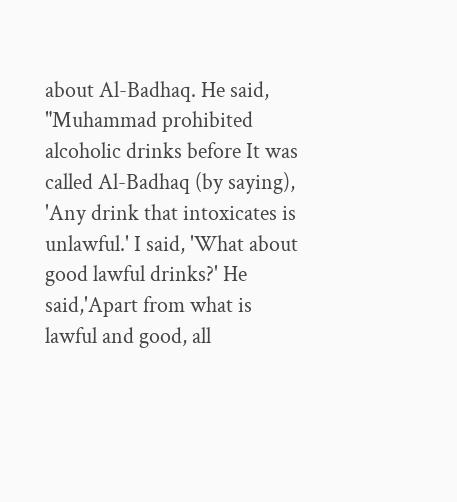about Al-Badhaq. He said, "Muhammad prohibited alcoholic drinks before It was called Al-Badhaq (by saying), 'Any drink that intoxicates is unlawful.' I said, 'What about good lawful drinks?' He said,'Apart from what is lawful and good, all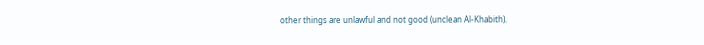other things are unlawful and not good (unclean Al-Khabith).